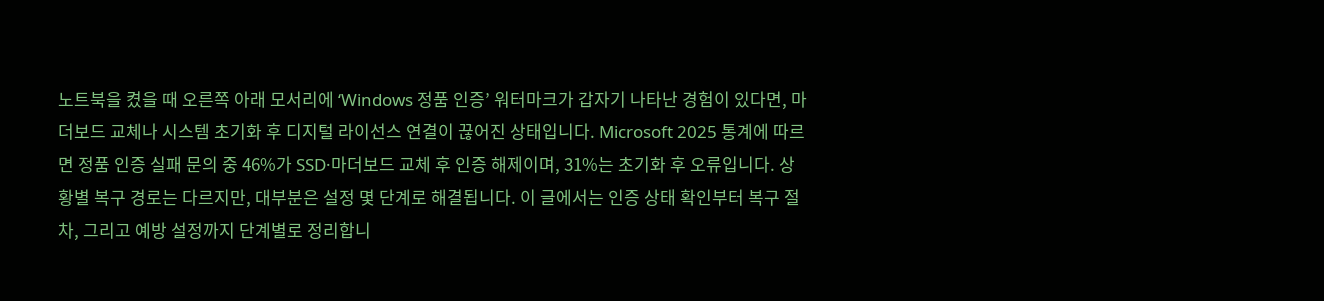노트북을 켰을 때 오른쪽 아래 모서리에 ‘Windows 정품 인증’ 워터마크가 갑자기 나타난 경험이 있다면, 마더보드 교체나 시스템 초기화 후 디지털 라이선스 연결이 끊어진 상태입니다. Microsoft 2025 통계에 따르면 정품 인증 실패 문의 중 46%가 SSD·마더보드 교체 후 인증 해제이며, 31%는 초기화 후 오류입니다. 상황별 복구 경로는 다르지만, 대부분은 설정 몇 단계로 해결됩니다. 이 글에서는 인증 상태 확인부터 복구 절차, 그리고 예방 설정까지 단계별로 정리합니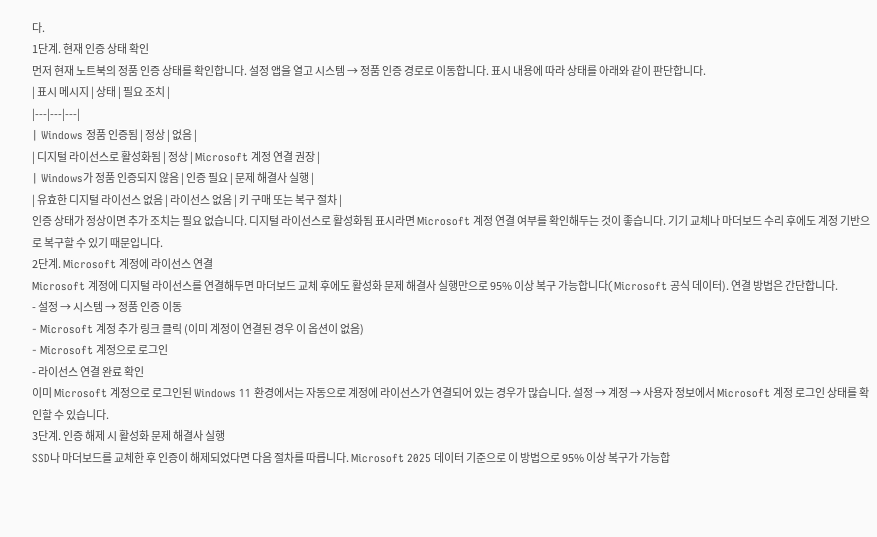다.
1단계. 현재 인증 상태 확인
먼저 현재 노트북의 정품 인증 상태를 확인합니다. 설정 앱을 열고 시스템 → 정품 인증 경로로 이동합니다. 표시 내용에 따라 상태를 아래와 같이 판단합니다.
| 표시 메시지 | 상태 | 필요 조치 |
|---|---|---|
| Windows 정품 인증됨 | 정상 | 없음 |
| 디지털 라이선스로 활성화됨 | 정상 | Microsoft 계정 연결 권장 |
| Windows가 정품 인증되지 않음 | 인증 필요 | 문제 해결사 실행 |
| 유효한 디지털 라이선스 없음 | 라이선스 없음 | 키 구매 또는 복구 절차 |
인증 상태가 정상이면 추가 조치는 필요 없습니다. 디지털 라이선스로 활성화됨 표시라면 Microsoft 계정 연결 여부를 확인해두는 것이 좋습니다. 기기 교체나 마더보드 수리 후에도 계정 기반으로 복구할 수 있기 때문입니다.
2단계. Microsoft 계정에 라이선스 연결
Microsoft 계정에 디지털 라이선스를 연결해두면 마더보드 교체 후에도 활성화 문제 해결사 실행만으로 95% 이상 복구 가능합니다(Microsoft 공식 데이터). 연결 방법은 간단합니다.
- 설정 → 시스템 → 정품 인증 이동
- Microsoft 계정 추가 링크 클릭 (이미 계정이 연결된 경우 이 옵션이 없음)
- Microsoft 계정으로 로그인
- 라이선스 연결 완료 확인
이미 Microsoft 계정으로 로그인된 Windows 11 환경에서는 자동으로 계정에 라이선스가 연결되어 있는 경우가 많습니다. 설정 → 계정 → 사용자 정보에서 Microsoft 계정 로그인 상태를 확인할 수 있습니다.
3단계. 인증 해제 시 활성화 문제 해결사 실행
SSD나 마더보드를 교체한 후 인증이 해제되었다면 다음 절차를 따릅니다. Microsoft 2025 데이터 기준으로 이 방법으로 95% 이상 복구가 가능합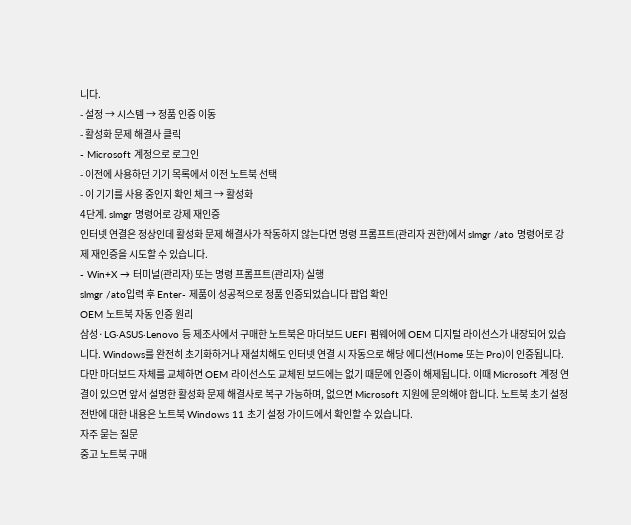니다.
- 설정 → 시스템 → 정품 인증 이동
- 활성화 문제 해결사 클릭
- Microsoft 계정으로 로그인
- 이전에 사용하던 기기 목록에서 이전 노트북 선택
- 이 기기를 사용 중인지 확인 체크 → 활성화
4단계. slmgr 명령어로 강제 재인증
인터넷 연결은 정상인데 활성화 문제 해결사가 작동하지 않는다면 명령 프롬프트(관리자 권한)에서 slmgr /ato 명령어로 강제 재인증을 시도할 수 있습니다.
- Win+X → 터미널(관리자) 또는 명령 프롬프트(관리자) 실행
slmgr /ato입력 후 Enter- 제품이 성공적으로 정품 인증되었습니다 팝업 확인
OEM 노트북 자동 인증 원리
삼성·LG·ASUS·Lenovo 등 제조사에서 구매한 노트북은 마더보드 UEFI 펌웨어에 OEM 디지털 라이선스가 내장되어 있습니다. Windows를 완전히 초기화하거나 재설치해도 인터넷 연결 시 자동으로 해당 에디션(Home 또는 Pro)이 인증됩니다.
다만 마더보드 자체를 교체하면 OEM 라이선스도 교체된 보드에는 없기 때문에 인증이 해제됩니다. 이때 Microsoft 계정 연결이 있으면 앞서 설명한 활성화 문제 해결사로 복구 가능하며, 없으면 Microsoft 지원에 문의해야 합니다. 노트북 초기 설정 전반에 대한 내용은 노트북 Windows 11 초기 설정 가이드에서 확인할 수 있습니다.
자주 묻는 질문
중고 노트북 구매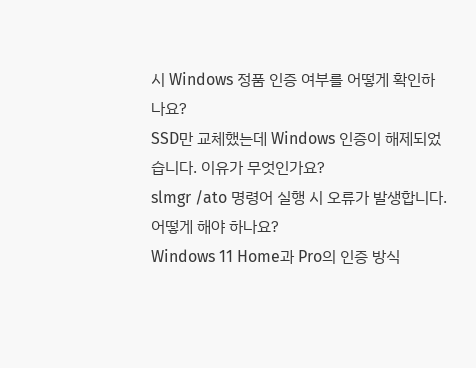시 Windows 정품 인증 여부를 어떻게 확인하나요?
SSD만 교체했는데 Windows 인증이 해제되었습니다. 이유가 무엇인가요?
slmgr /ato 명령어 실행 시 오류가 발생합니다. 어떻게 해야 하나요?
Windows 11 Home과 Pro의 인증 방식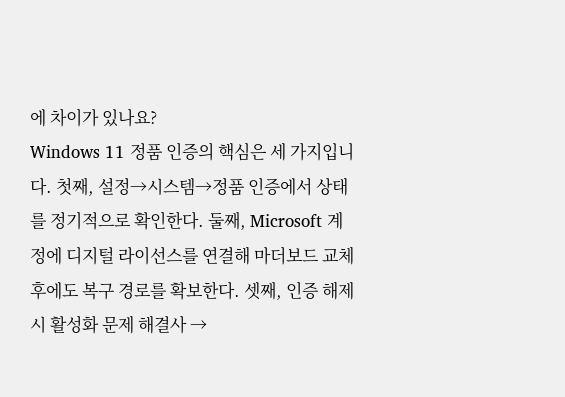에 차이가 있나요?
Windows 11 정품 인증의 핵심은 세 가지입니다. 첫째, 설정→시스템→정품 인증에서 상태를 정기적으로 확인한다. 둘째, Microsoft 계정에 디지털 라이선스를 연결해 마더보드 교체 후에도 복구 경로를 확보한다. 셋째, 인증 해제 시 활성화 문제 해결사 →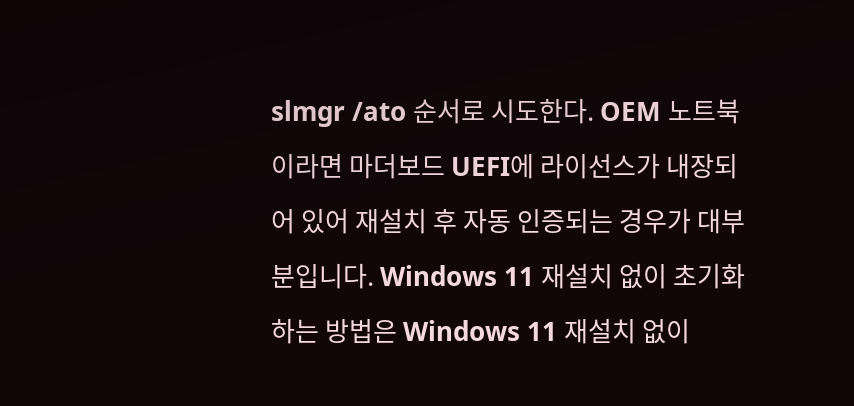slmgr /ato 순서로 시도한다. OEM 노트북이라면 마더보드 UEFI에 라이선스가 내장되어 있어 재설치 후 자동 인증되는 경우가 대부분입니다. Windows 11 재설치 없이 초기화하는 방법은 Windows 11 재설치 없이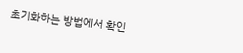초기화하는 방법에서 확인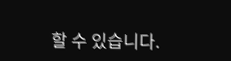할 수 있습니다.